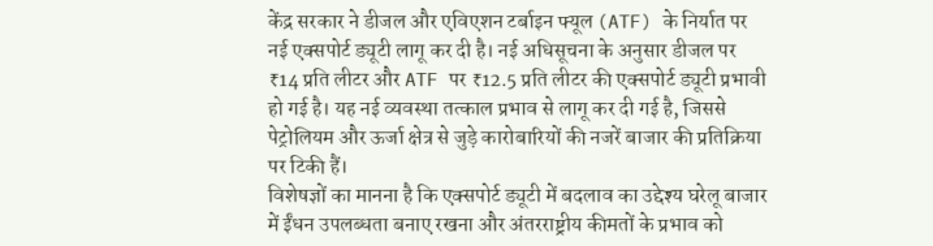केंद्र सरकार ने डीजल और एविएशन टर्बाइन फ्यूल (ATF) के निर्यात पर नई एक्सपोर्ट ड्यूटी लागू कर दी है। नई अधिसूचना के अनुसार डीजल पर ₹14 प्रति लीटर और ATF पर ₹12.5 प्रति लीटर की एक्सपोर्ट ड्यूटी प्रभावी हो गई है। यह नई व्यवस्था तत्काल प्रभाव से लागू कर दी गई है, जिससे पेट्रोलियम और ऊर्जा क्षेत्र से जुड़े कारोबारियों की नजरें बाजार की प्रतिक्रिया पर टिकी हैं।
विशेषज्ञों का मानना है कि एक्सपोर्ट ड्यूटी में बदलाव का उद्देश्य घरेलू बाजार में ईंधन उपलब्धता बनाए रखना और अंतरराष्ट्रीय कीमतों के प्रभाव को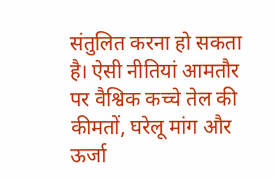संतुलित करना हो सकता है। ऐसी नीतियां आमतौर पर वैश्विक कच्चे तेल की कीमतों, घरेलू मांग और ऊर्जा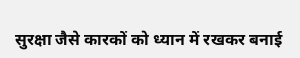सुरक्षा जैसे कारकों को ध्यान में रखकर बनाई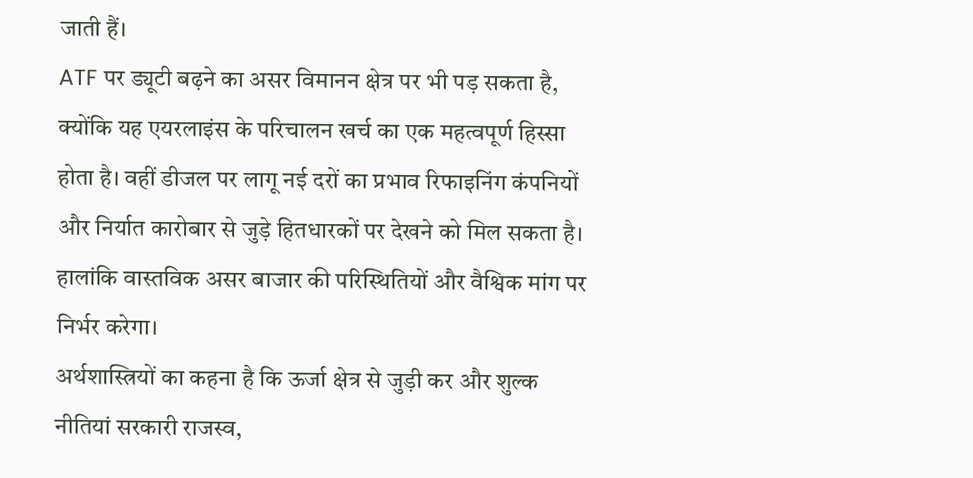जाती हैं।
ATF पर ड्यूटी बढ़ने का असर विमानन क्षेत्र पर भी पड़ सकता है, क्योंकि यह एयरलाइंस के परिचालन खर्च का एक महत्वपूर्ण हिस्सा होता है। वहीं डीजल पर लागू नई दरों का प्रभाव रिफाइनिंग कंपनियों और निर्यात कारोबार से जुड़े हितधारकों पर देखने को मिल सकता है। हालांकि वास्तविक असर बाजार की परिस्थितियों और वैश्विक मांग पर निर्भर करेगा।
अर्थशास्त्रियों का कहना है कि ऊर्जा क्षेत्र से जुड़ी कर और शुल्क नीतियां सरकारी राजस्व,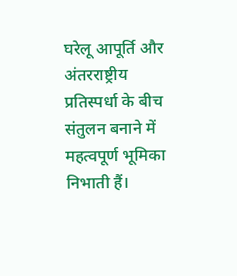घरेलू आपूर्ति और अंतरराष्ट्रीय प्रतिस्पर्धा के बीच संतुलन बनाने में महत्वपूर्ण भूमिका निभाती हैं।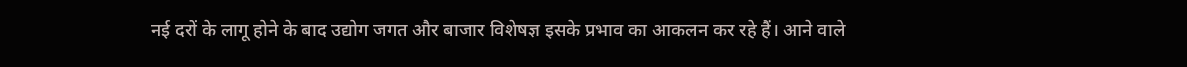नई दरों के लागू होने के बाद उद्योग जगत और बाजार विशेषज्ञ इसके प्रभाव का आकलन कर रहे हैं। आने वाले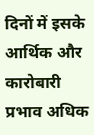दिनों में इसके आर्थिक और कारोबारी प्रभाव अधिक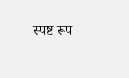स्पष्ट रूप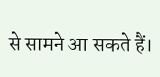से सामने आ सकते हैं।